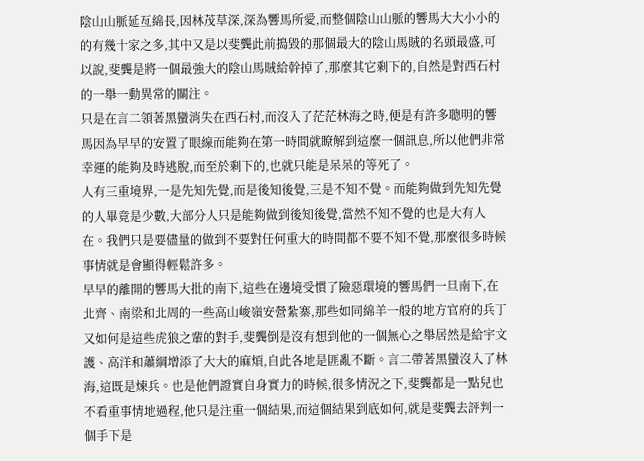陰山山脈延亙綿長,因林茂草深,深為響馬所愛,而整個陰山山脈的響馬大大小小的的有幾十家之多,其中又是以斐龔此前搗毀的那個最大的陰山馬賊的名頭最盛,可以說,斐龔是將一個最強大的陰山馬賊給幹掉了,那麼其它剩下的,自然是對西石村的一舉一動異常的關注。
只是在言二領著黑蠻消失在西石村,而沒入了茫茫林海之時,便是有許多聰明的響馬因為早早的安置了眼線而能夠在第一時間就瞭解到這麼一個訊息,所以他們非常幸運的能夠及時逃脫,而至於剩下的,也就只能是呆呆的等死了。
人有三重境界,一是先知先覺,而是後知後覺,三是不知不覺。而能夠做到先知先覺的人畢竟是少數,大部分人只是能夠做到後知後覺,當然不知不覺的也是大有人在。我們只是要儘量的做到不要對任何重大的時間都不要不知不覺,那麼很多時候事情就是會顯得輕鬆許多。
早早的離開的響馬大批的南下,這些在邊境受慣了險惡環境的響馬們一旦南下,在北齊、南梁和北周的一些高山峻嶺安營紮寨,那些如同綿羊一般的地方官府的兵丁又如何是這些虎狼之輩的對手,斐龔倒是沒有想到他的一個無心之舉居然是給宇文護、高洋和蕭綱增添了大大的麻煩,自此各地是匪亂不斷。言二帶著黑蠻沒入了林海,這既是煉兵。也是他們證實自身實力的時候,很多情況之下,斐龔都是一點兒也不看重事情地過程,他只是注重一個結果,而這個結果到底如何,就是斐龔去評判一個手下是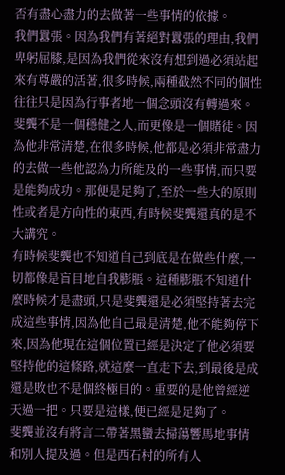否有盡心盡力的去做著一些事情的依據。
我們囂張。因為我們有著絕對囂張的理由,我們卑躬屈膝,是因為我們從來沒有想到過必須站起來有尊嚴的活著,很多時候,兩種截然不同的個性往往只是因為行事者地一個念頭沒有轉過來。
斐龔不是一個穩健之人,而更像是一個賭徒。因為他非常清楚,在很多時候,他都是必須非常盡力的去做一些他認為力所能及的一些事情,而只要是能夠成功。那便是足夠了,至於一些大的原則性或者是方向性的東西,有時候斐龔還真的是不大講究。
有時候斐龔也不知道自己到底是在做些什麼,一切都像是盲目地自我膨脹。這種膨脹不知道什麼時候才是盡頭,只是斐龔還是必須堅持著去完成這些事情,因為他自己最是清楚,他不能夠停下來,因為他現在這個位置已經是決定了他必須要堅持他的這條路,就這麼一直走下去,到最後是成還是敗也不是個終極目的。重要的是他曾經逆天過一把。只要是這樣,便已經是足夠了。
斐龔並沒有將言二帶著黑蠻去掃蕩響馬地事情和別人提及過。但是西石村的所有人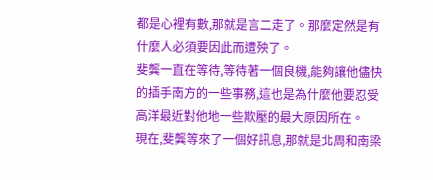都是心裡有數,那就是言二走了。那麼定然是有什麼人必須要因此而遭殃了。
斐龔一直在等待,等待著一個良機,能夠讓他儘快的插手南方的一些事務,這也是為什麼他要忍受高洋最近對他地一些欺壓的最大原因所在。
現在,斐龔等來了一個好訊息,那就是北周和南梁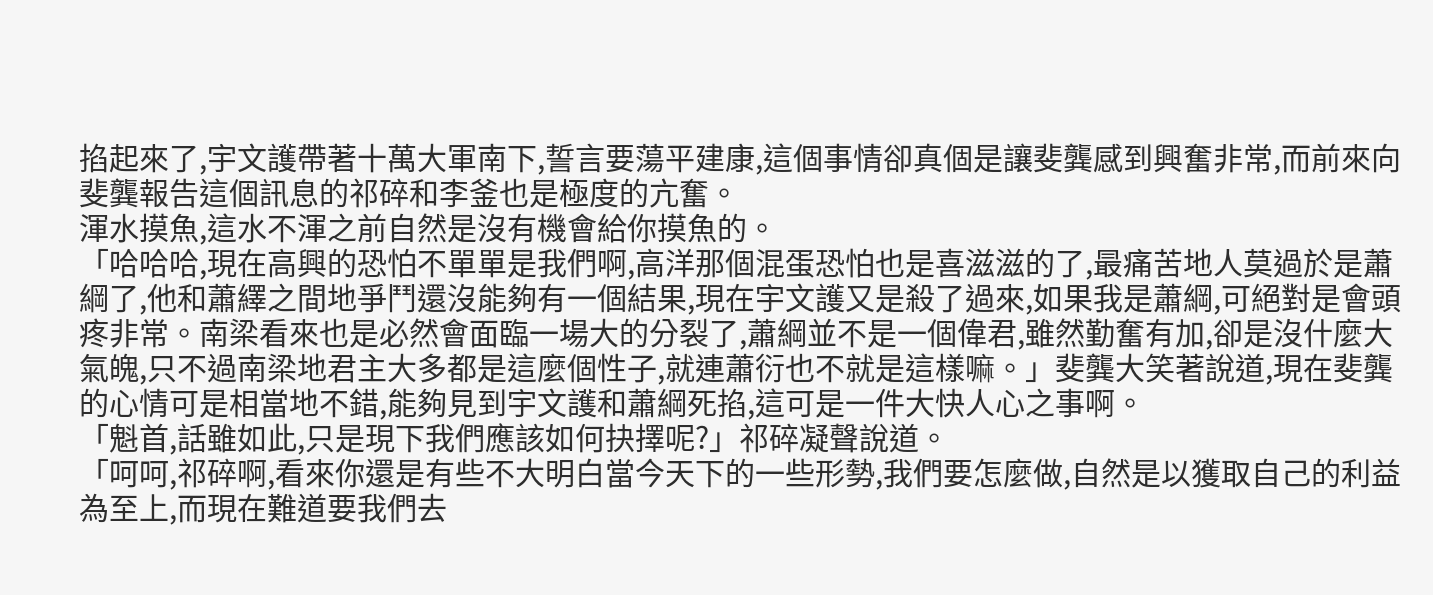掐起來了,宇文護帶著十萬大軍南下,誓言要蕩平建康,這個事情卻真個是讓斐龔感到興奮非常,而前來向斐龔報告這個訊息的祁碎和李釜也是極度的亢奮。
渾水摸魚,這水不渾之前自然是沒有機會給你摸魚的。
「哈哈哈,現在高興的恐怕不單單是我們啊,高洋那個混蛋恐怕也是喜滋滋的了,最痛苦地人莫過於是蕭綱了,他和蕭繹之間地爭鬥還沒能夠有一個結果,現在宇文護又是殺了過來,如果我是蕭綱,可絕對是會頭疼非常。南梁看來也是必然會面臨一場大的分裂了,蕭綱並不是一個偉君,雖然勤奮有加,卻是沒什麼大氣魄,只不過南梁地君主大多都是這麼個性子,就連蕭衍也不就是這樣嘛。」斐龔大笑著說道,現在斐龔的心情可是相當地不錯,能夠見到宇文護和蕭綱死掐,這可是一件大快人心之事啊。
「魁首,話雖如此,只是現下我們應該如何抉擇呢?」祁碎凝聲說道。
「呵呵,祁碎啊,看來你還是有些不大明白當今天下的一些形勢,我們要怎麼做,自然是以獲取自己的利益為至上,而現在難道要我們去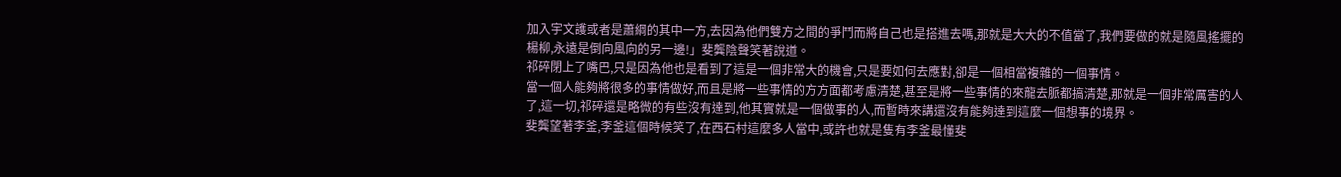加入宇文護或者是蕭綱的其中一方,去因為他們雙方之間的爭鬥而將自己也是搭進去嗎,那就是大大的不值當了,我們要做的就是隨風搖擺的楊柳,永遠是倒向風向的另一邊!」斐龔陰聲笑著說道。
祁碎閉上了嘴巴,只是因為他也是看到了這是一個非常大的機會,只是要如何去應對,卻是一個相當複雜的一個事情。
當一個人能夠將很多的事情做好,而且是將一些事情的方方面都考慮清楚,甚至是將一些事情的來龍去脈都搞清楚,那就是一個非常厲害的人了,這一切,祁碎還是略微的有些沒有達到,他其實就是一個做事的人,而暫時來講還沒有能夠達到這麼一個想事的境界。
斐龔望著李釜,李釜這個時候笑了,在西石村這麼多人當中,或許也就是隻有李釜最懂斐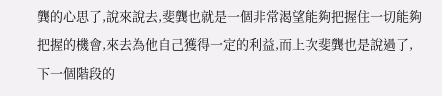龔的心思了,說來說去,斐龔也就是一個非常渴望能夠把握住一切能夠把握的機會,來去為他自己獲得一定的利益,而上次斐龔也是說過了,下一個階段的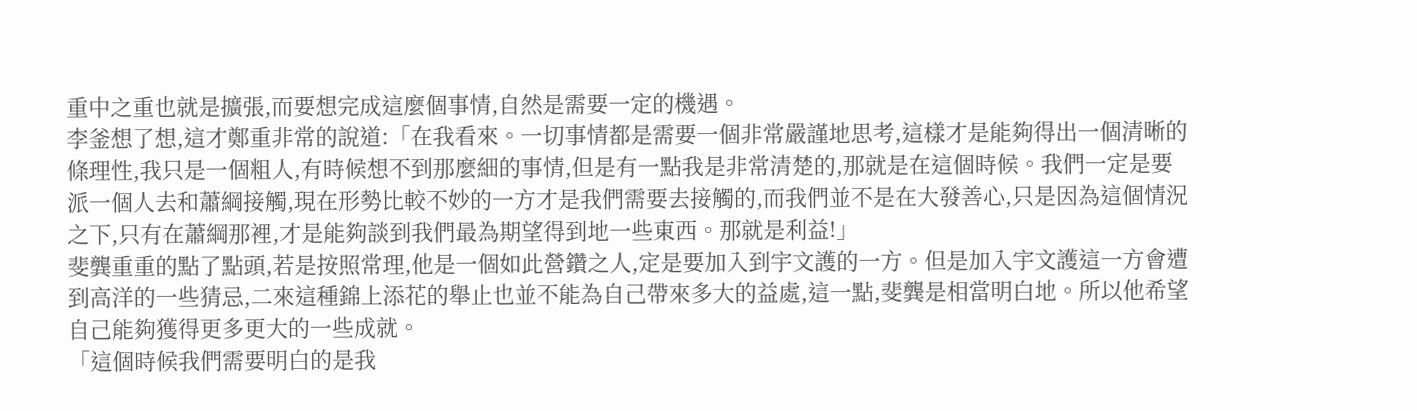重中之重也就是擴張,而要想完成這麼個事情,自然是需要一定的機遇。
李釜想了想,這才鄭重非常的說道:「在我看來。一切事情都是需要一個非常嚴謹地思考,這樣才是能夠得出一個清晰的條理性,我只是一個粗人,有時候想不到那麼細的事情,但是有一點我是非常清楚的,那就是在這個時候。我們一定是要派一個人去和蕭綱接觸,現在形勢比較不妙的一方才是我們需要去接觸的,而我們並不是在大發善心,只是因為這個情況之下,只有在蕭綱那裡,才是能夠談到我們最為期望得到地一些東西。那就是利益!」
斐龔重重的點了點頭,若是按照常理,他是一個如此營鑽之人,定是要加入到宇文護的一方。但是加入宇文護這一方會遭到高洋的一些猜忌,二來這種錦上添花的舉止也並不能為自己帶來多大的益處,這一點,斐龔是相當明白地。所以他希望自己能夠獲得更多更大的一些成就。
「這個時候我們需要明白的是我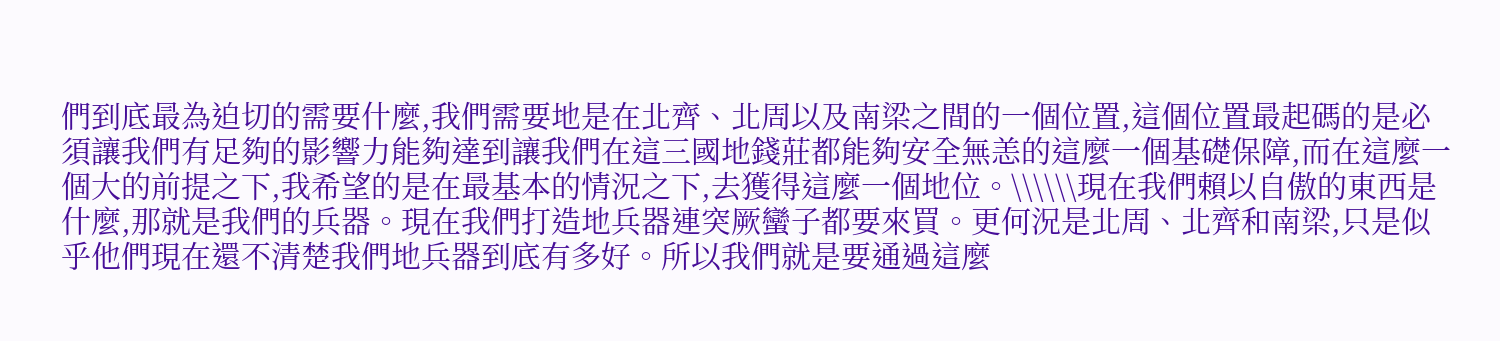們到底最為迫切的需要什麼,我們需要地是在北齊、北周以及南梁之間的一個位置,這個位置最起碼的是必須讓我們有足夠的影響力能夠達到讓我們在這三國地錢莊都能夠安全無恙的這麼一個基礎保障,而在這麼一個大的前提之下,我希望的是在最基本的情況之下,去獲得這麼一個地位。\\\\\\現在我們賴以自傲的東西是什麼,那就是我們的兵器。現在我們打造地兵器連突厥蠻子都要來買。更何況是北周、北齊和南梁,只是似乎他們現在還不清楚我們地兵器到底有多好。所以我們就是要通過這麼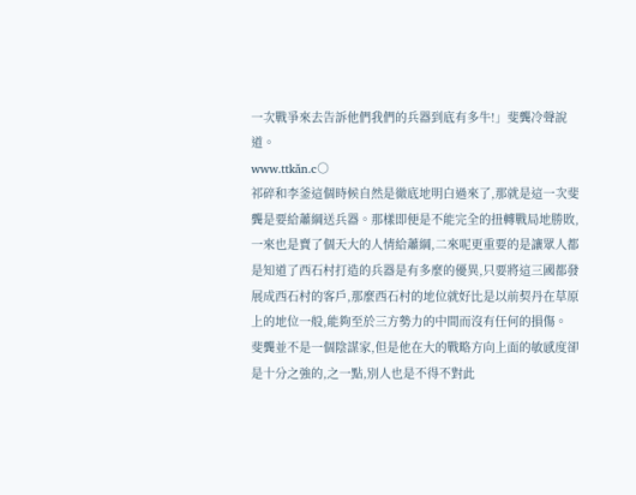一次戰爭來去告訴他們我們的兵器到底有多牛!」斐龔冷聲說道。
www.ttkǎn.c○
祁碎和李釜這個時候自然是徹底地明白過來了,那就是這一次斐龔是要給蕭綱送兵器。那樣即便是不能完全的扭轉戰局地勝敗,一來也是賣了個天大的人情給蕭綱,二來呢更重要的是讓眾人都是知道了西石村打造的兵器是有多麼的優異,只要將這三國都發展成西石村的客戶,那麼西石村的地位就好比是以前契丹在草原上的地位一般,能夠至於三方勢力的中間而沒有任何的損傷。
斐龔並不是一個陰謀家,但是他在大的戰略方向上面的敏感度卻是十分之強的,之一點,別人也是不得不對此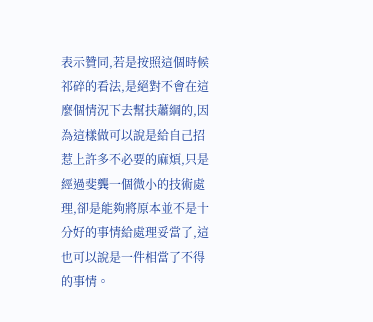表示贊同,若是按照這個時候祁碎的看法,是絕對不會在這麼個情況下去幫扶蕭綱的,因為這樣做可以說是給自己招惹上許多不必要的麻煩,只是經過斐龔一個微小的技術處理,卻是能夠將原本並不是十分好的事情給處理妥當了,這也可以說是一件相當了不得的事情。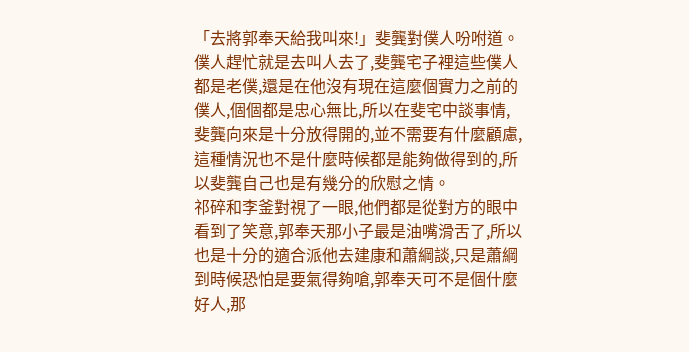「去將郭奉天給我叫來!」斐龔對僕人吩咐道。
僕人趕忙就是去叫人去了,斐龔宅子裡這些僕人都是老僕,還是在他沒有現在這麼個實力之前的僕人,個個都是忠心無比,所以在斐宅中談事情,斐龔向來是十分放得開的,並不需要有什麼顧慮,這種情況也不是什麼時候都是能夠做得到的,所以斐龔自己也是有幾分的欣慰之情。
祁碎和李釜對視了一眼,他們都是從對方的眼中看到了笑意,郭奉天那小子最是油嘴滑舌了,所以也是十分的適合派他去建康和蕭綱談,只是蕭綱到時候恐怕是要氣得夠嗆,郭奉天可不是個什麼好人,那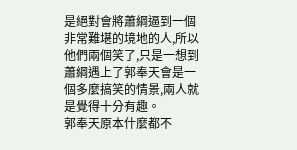是絕對會將蕭綱逼到一個非常難堪的境地的人,所以他們兩個笑了,只是一想到蕭綱遇上了郭奉天會是一個多麼搞笑的情景,兩人就是覺得十分有趣。
郭奉天原本什麼都不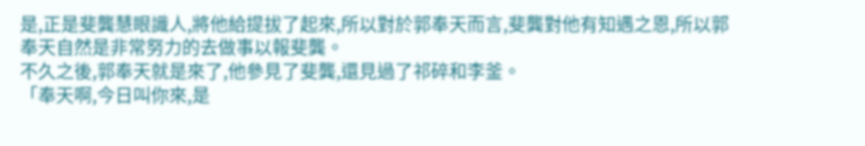是,正是斐龔慧眼識人,將他給提拔了起來,所以對於郭奉天而言,斐龔對他有知遇之恩,所以郭奉天自然是非常努力的去做事以報斐龔。
不久之後,郭奉天就是來了,他參見了斐龔,還見過了祁碎和李釜。
「奉天啊,今日叫你來,是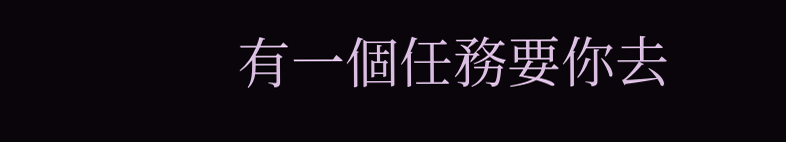有一個任務要你去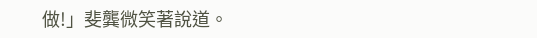做!」斐龔微笑著說道。